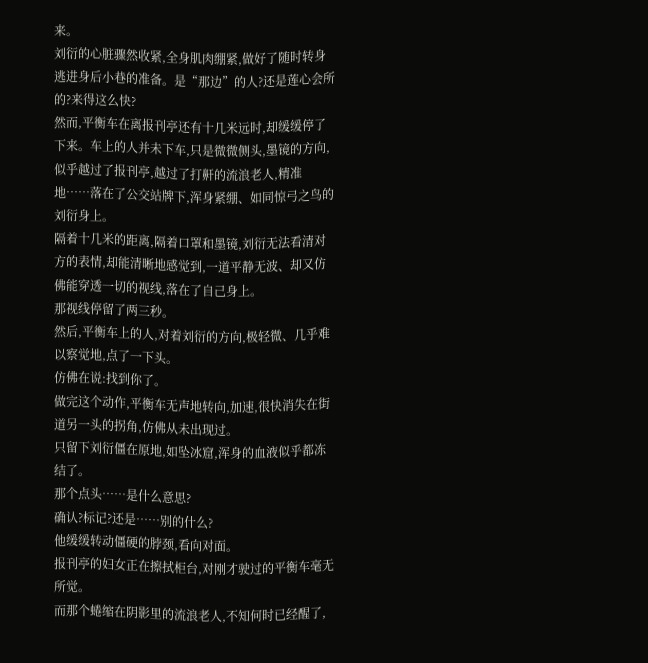来。
刘衍的心脏骤然收紧,全身肌肉绷紧,做好了随时转身逃进身后小巷的准备。是“那边”的人?还是莲心会所的?来得这么快?
然而,平衡车在离报刊亭还有十几米远时,却缓缓停了下来。车上的人并未下车,只是微微侧头,墨镜的方向,似乎越过了报刊亭,越过了打鼾的流浪老人,精准地……落在了公交站牌下,浑身紧绷、如同惊弓之鸟的刘衍身上。
隔着十几米的距离,隔着口罩和墨镜,刘衍无法看清对方的表情,却能清晰地感觉到,一道平静无波、却又仿佛能穿透一切的视线,落在了自己身上。
那视线停留了两三秒。
然后,平衡车上的人,对着刘衍的方向,极轻微、几乎难以察觉地,点了一下头。
仿佛在说:找到你了。
做完这个动作,平衡车无声地转向,加速,很快消失在街道另一头的拐角,仿佛从未出现过。
只留下刘衍僵在原地,如坠冰窟,浑身的血液似乎都冻结了。
那个点头……是什么意思?
确认?标记?还是……别的什么?
他缓缓转动僵硬的脖颈,看向对面。
报刊亭的妇女正在擦拭柜台,对刚才驶过的平衡车毫无所觉。
而那个蜷缩在阴影里的流浪老人,不知何时已经醒了,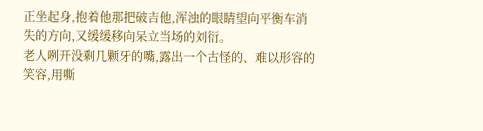正坐起身,抱着他那把破吉他,浑浊的眼睛望向平衡车消失的方向,又缓缓移向呆立当场的刘衍。
老人咧开没剩几颗牙的嘴,露出一个古怪的、难以形容的笑容,用嘶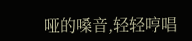哑的嗓音,轻轻哼唱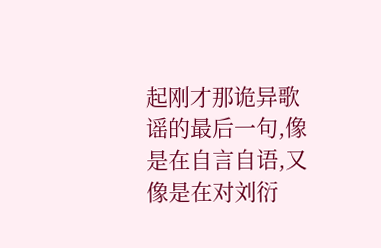起刚才那诡异歌谣的最后一句,像是在自言自语,又像是在对刘衍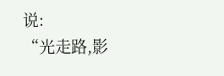说:
“光走路,影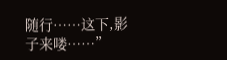随行……这下,影子来喽……”